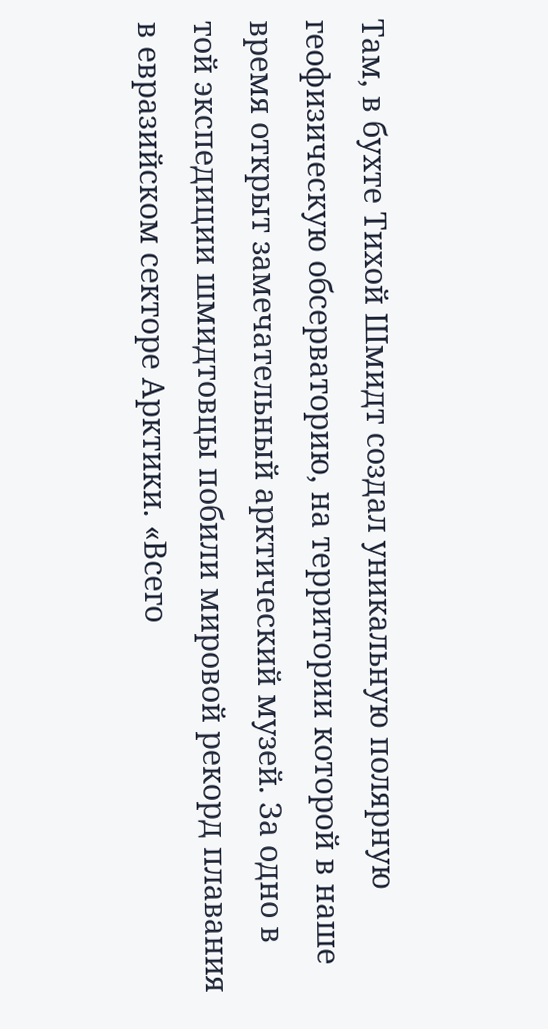Там, в бухте Тихой Шмидт создал уникальную полярную геофизическую обсерваторию, на территории которой в наше время открыт замечательный арктический музей. За одно в той экспедиции шмидтовцы побили мировой рекорд плавания в евразийском секторе Арктики. «Всего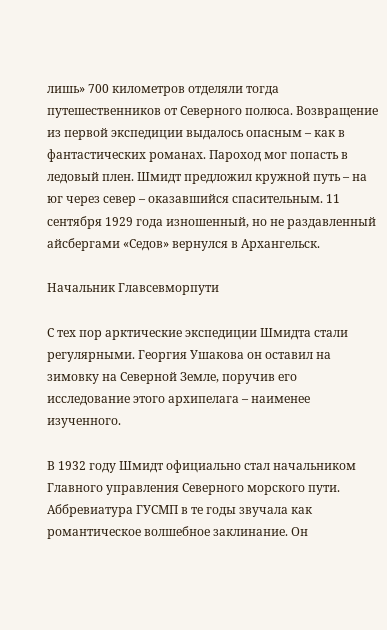лишь» 700 километров отделяли тогда путешественников от Северного полюса. Возвращение из первой экспедиции выдалось опасным – как в фантастических романах. Пароход мог попасть в ледовый плен. Шмидт предложил кружной путь – на юг через север – оказавшийся спасительным. 11 сентября 1929 года изношенный, но не раздавленный айсбергами «Седов» вернулся в Архангельск.

Начальник Главсевморпути

С тех пор арктические экспедиции Шмидта стали регулярными. Георгия Ушакова он оставил на зимовку на Северной Земле, поручив его исследование этого архипелага – наименее изученного.

В 1932 году Шмидт официально стал начальником Главного управления Северного морского пути. Аббревиатура ГУСМП в те годы звучала как романтическое волшебное заклинание. Он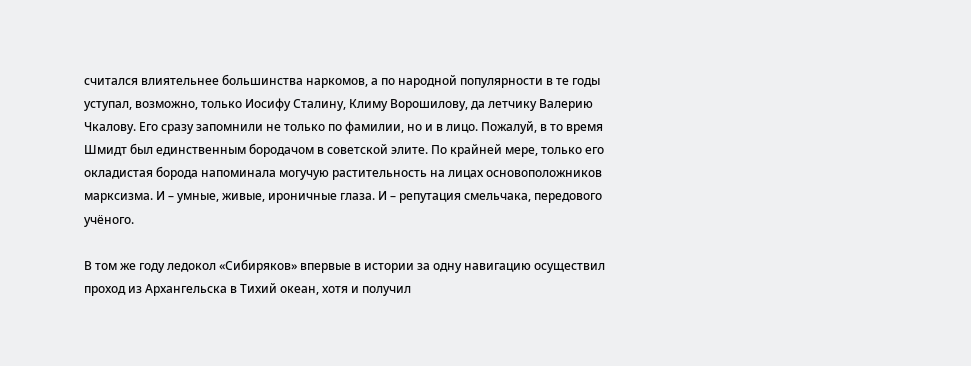считался влиятельнее большинства наркомов, а по народной популярности в те годы уступал, возможно, только Иосифу Сталину, Климу Ворошилову, да летчику Валерию Чкалову. Его сразу запомнили не только по фамилии, но и в лицо. Пожалуй, в то время Шмидт был единственным бородачом в советской элите. По крайней мере, только его окладистая борода напоминала могучую растительность на лицах основоположников марксизма. И – умные, живые, ироничные глаза. И – репутация смельчака, передового учёного.

В том же году ледокол «Сибиряков» впервые в истории за одну навигацию осуществил проход из Архангельска в Тихий океан, хотя и получил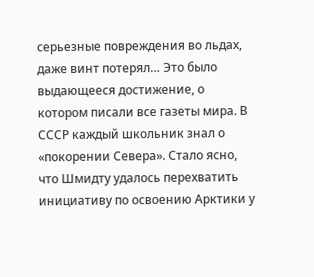серьезные повреждения во льдах, даже винт потерял… Это было выдающееся достижение, о котором писали все газеты мира. В СССР каждый школьник знал о «покорении Севера». Стало ясно, что Шмидту удалось перехватить инициативу по освоению Арктики у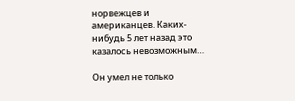норвежцев и американцев. Каких-нибудь 5 лет назад это казалось невозможным…

Он умел не только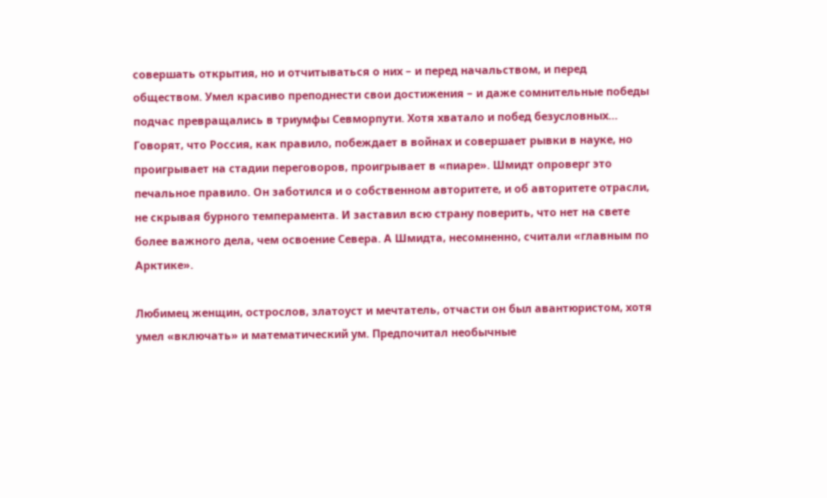совершать открытия, но и отчитываться о них – и перед начальством, и перед обществом. Умел красиво преподнести свои достижения – и даже сомнительные победы подчас превращались в триумфы Севморпути. Хотя хватало и побед безусловных… Говорят, что Россия, как правило, побеждает в войнах и совершает рывки в науке, но проигрывает на стадии переговоров, проигрывает в «пиаре». Шмидт опроверг это печальное правило. Он заботился и о собственном авторитете, и об авторитете отрасли, не скрывая бурного темперамента. И заставил всю страну поверить, что нет на свете более важного дела, чем освоение Севера. А Шмидта, несомненно, считали «главным по Арктике».

Любимец женщин, острослов, златоуст и мечтатель, отчасти он был авантюристом, хотя умел «включать» и математический ум. Предпочитал необычные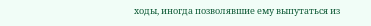ходы, иногда позволявшие ему выпутаться из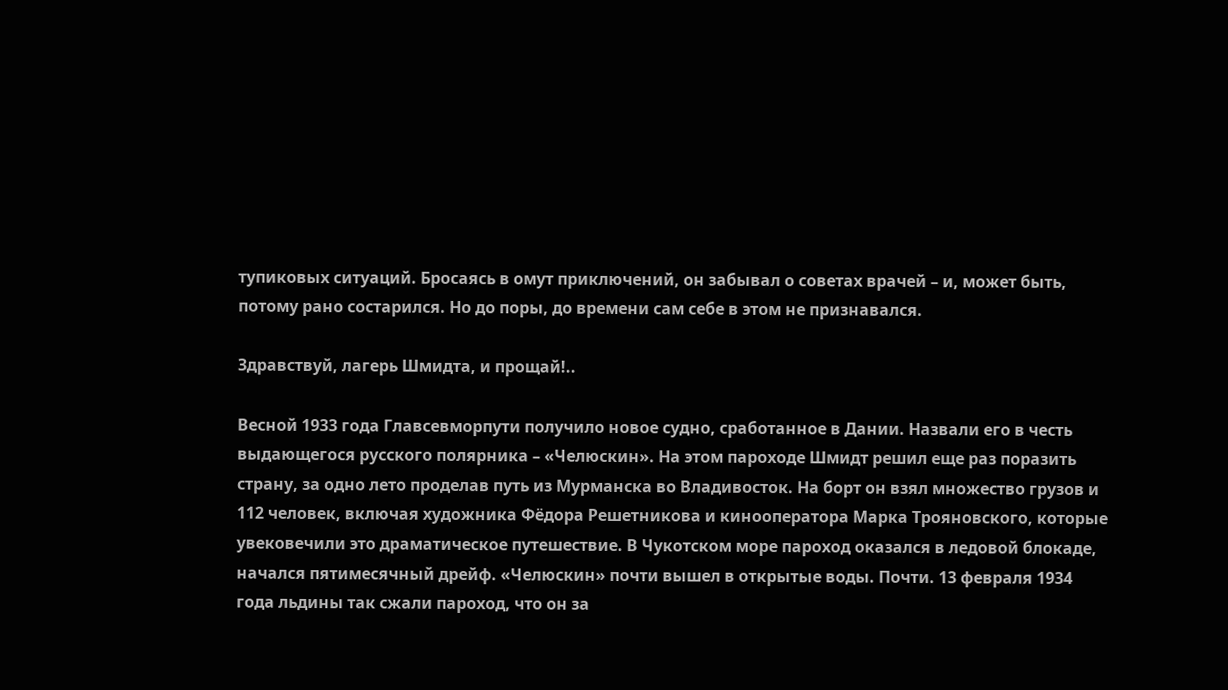тупиковых ситуаций. Бросаясь в омут приключений, он забывал о советах врачей – и, может быть, потому рано состарился. Но до поры, до времени сам себе в этом не признавался.

Здравствуй, лагерь Шмидта, и прощай!..

Весной 1933 года Главсевморпути получило новое судно, сработанное в Дании. Назвали его в честь выдающегося русского полярника – «Челюскин». На этом пароходе Шмидт решил еще раз поразить страну, за одно лето проделав путь из Мурманска во Владивосток. На борт он взял множество грузов и 112 человек, включая художника Фёдора Решетникова и кинооператора Марка Трояновского, которые увековечили это драматическое путешествие. В Чукотском море пароход оказался в ледовой блокаде, начался пятимесячный дрейф. «Челюскин» почти вышел в открытые воды. Почти. 13 февраля 1934 года льдины так сжали пароход, что он за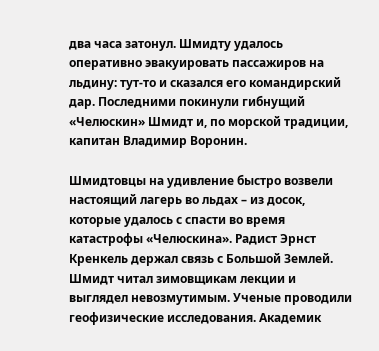два часа затонул. Шмидту удалось оперативно эвакуировать пассажиров на льдину: тут-то и сказался его командирский дар. Последними покинули гибнущий «Челюскин» Шмидт и, по морской традиции, капитан Владимир Воронин.

Шмидтовцы на удивление быстро возвели настоящий лагерь во льдах – из досок, которые удалось с спасти во время катастрофы «Челюскина». Радист Эрнст Кренкель держал связь с Большой Землей. Шмидт читал зимовщикам лекции и выглядел невозмутимым. Ученые проводили геофизические исследования. Академик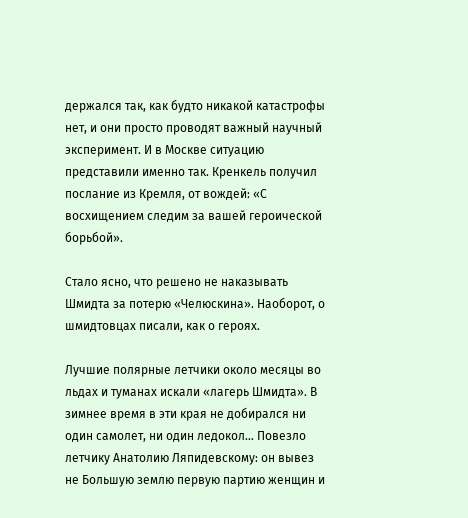держался так, как будто никакой катастрофы нет, и они просто проводят важный научный эксперимент. И в Москве ситуацию представили именно так. Кренкель получил послание из Кремля, от вождей: «С восхищением следим за вашей героической борьбой».

Стало ясно, что решено не наказывать Шмидта за потерю «Челюскина». Наоборот, о шмидтовцах писали, как о героях.

Лучшие полярные летчики около месяцы во льдах и туманах искали «лагерь Шмидта». В зимнее время в эти края не добирался ни один самолет, ни один ледокол… Повезло летчику Анатолию Ляпидевскому: он вывез не Большую землю первую партию женщин и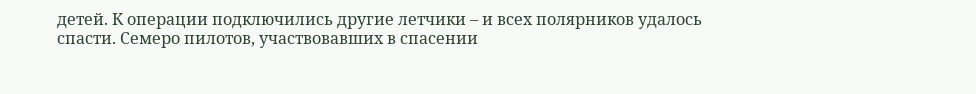детей. К операции подключились другие летчики – и всех полярников удалось спасти. Семеро пилотов, участвовавших в спасении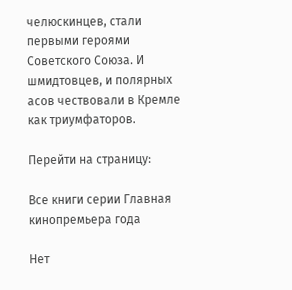челюскинцев, стали первыми героями Советского Союза. И шмидтовцев, и полярных асов чествовали в Кремле как триумфаторов.

Перейти на страницу:

Все книги серии Главная кинопремьера года

Нет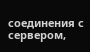соединения с сервером,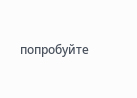попробуйте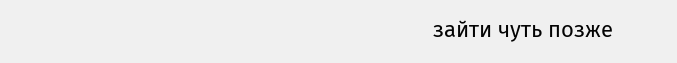зайти чуть позже